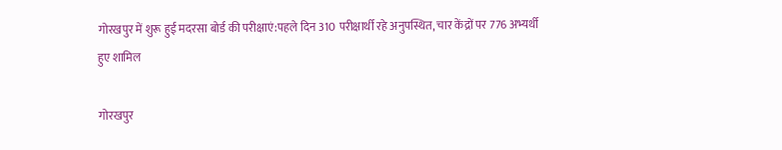गोरखपुर में शुरू हुई मदरसा बोर्ड की परीक्षाएं:पहले दिन 310 परीक्षार्थी रहे अनुपस्थित, चार केंद्रों पर 776 अभ्यर्थी हुए शामिल

गोरखपुर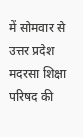में सोमवार से उत्तर प्रदेश मदरसा शिक्षा परिषद की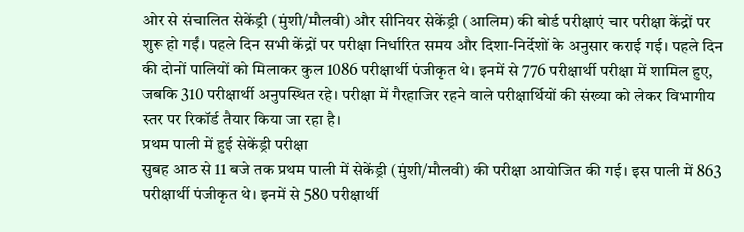ओर से संचालित सेकेंड्री (मुंशी/मौलवी) और सीनियर सेकेंड्री (आलिम) की बोर्ड परीक्षाएं चार परीक्षा केंद्रों पर शुरू हो गईं। पहले दिन सभी केंद्रों पर परीक्षा निर्धारित समय और दिशा-निर्देशों के अनुसार कराई गई। पहले दिन की दोनों पालियों को मिलाकर कुल 1086 परीक्षार्थी पंजीकृत थे। इनमें से 776 परीक्षार्थी परीक्षा में शामिल हुए, जबकि 310 परीक्षार्थी अनुपस्थित रहे। परीक्षा में गैरहाजिर रहने वाले परीक्षार्थियों की संख्या को लेकर विभागीय स्तर पर रिकॉर्ड तैयार किया जा रहा है।
प्रथम पाली में हुई सेकेंड्री परीक्षा
सुबह आठ से 11 बजे तक प्रथम पाली में सेकेंड्री (मुंशी/मौलवी) की परीक्षा आयोजित की गई। इस पाली में 863 परीक्षार्थी पंजीकृत थे। इनमें से 580 परीक्षार्थी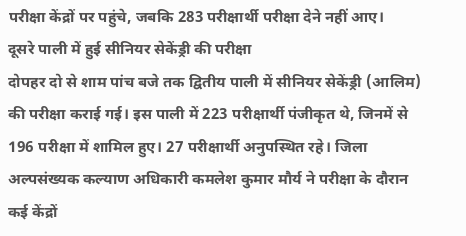परीक्षा केंद्रों पर पहुंचे, जबकि 283 परीक्षार्थी परीक्षा देने नहीं आए।
दूसरे पाली में हुई सीनियर सेकेंड्री की परीक्षा
दोपहर दो से शाम पांच बजे तक द्वितीय पाली में सीनियर सेकेंड्री (आलिम) की परीक्षा कराई गई। इस पाली में 223 परीक्षार्थी पंजीकृत थे, जिनमें से 196 परीक्षा में शामिल हुए। 27 परीक्षार्थी अनुपस्थित रहे। जिला अल्पसंख्यक कल्याण अधिकारी कमलेश कुमार मौर्य ने परीक्षा के दौरान कई केंद्रों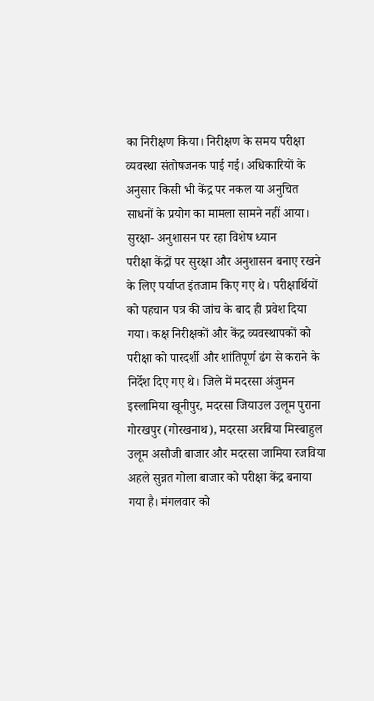का निरीक्षण किया। निरीक्षण के समय परीक्षा व्यवस्था संतोषजनक पाई गई। अधिकारियों के अनुसार किसी भी केंद्र पर नकल या अनुचित साधनों के प्रयोग का मामला सामने नहीं आया। सुरक्षा- अनुशासन पर रहा विशेष ध्यान
परीक्षा केंद्रों पर सुरक्षा और अनुशासन बनाए रखने के लिए पर्याप्त इंतजाम किए गए थे। परीक्षार्थियों को पहचान पत्र की जांच के बाद ही प्रवेश दिया गया। कक्ष निरीक्षकों और केंद्र व्यवस्थापकों को परीक्षा को पारदर्शी और शांतिपूर्ण ढंग से कराने के निर्देश दिए गए थे। जिले में मदरसा अंजुमन इस्लामिया खूनीपुर, मदरसा जियाउल उलूम पुराना गोरखपुर (गोरखनाथ), मदरसा अरबिया मिस्बाहुल उलूम असौजी बाजार और मदरसा जामिया रजविया अहले सुन्नत गोला बाजार को परीक्षा केंद्र बनाया गया है। मंगलवार को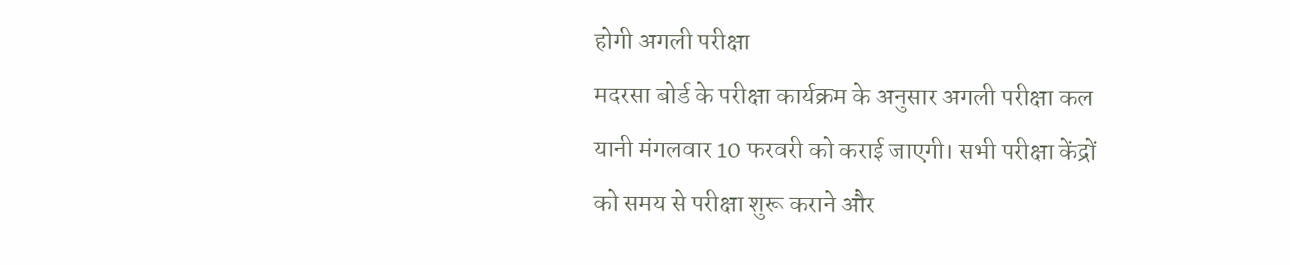होगी अगली परीक्षा
मदरसा बोर्ड के परीक्षा कार्यक्रम के अनुसार अगली परीक्षा कल यानी मंगलवार 10 फरवरी को कराई जाएगी। सभी परीक्षा केंद्रों को समय से परीक्षा शुरू कराने और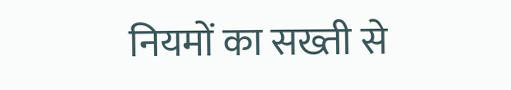नियमों का सख्ती से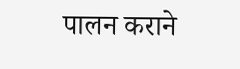पालन कराने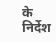के निर्देश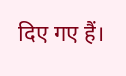दिए गए हैं।